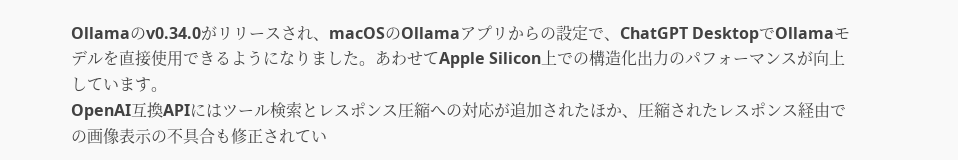Ollamaのv0.34.0がリリースされ、macOSのOllamaアプリからの設定で、ChatGPT DesktopでOllamaモデルを直接使用できるようになりました。あわせてApple Silicon上での構造化出力のパフォーマンスが向上しています。
OpenAI互換APIにはツール検索とレスポンス圧縮への対応が追加されたほか、圧縮されたレスポンス経由での画像表示の不具合も修正されてい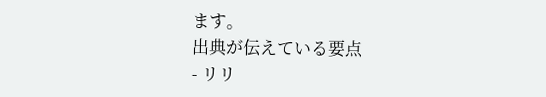ます。
出典が伝えている要点
- リリ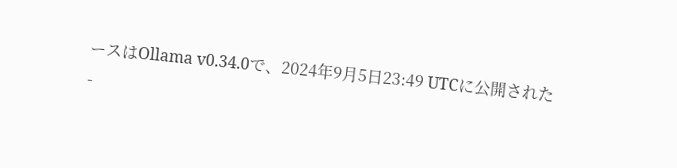ースはOllama v0.34.0で、2024年9月5日23:49 UTCに公開された
-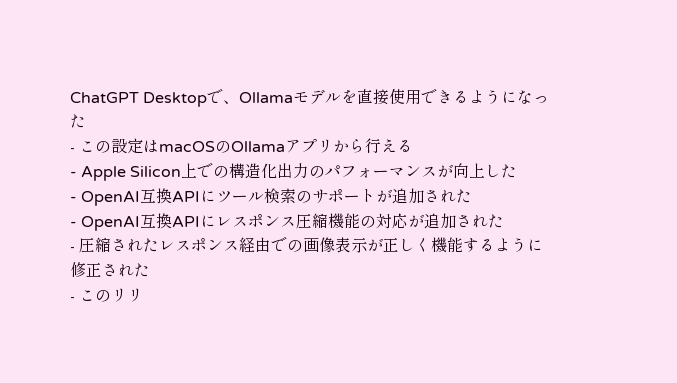ChatGPT Desktopで、Ollamaモデルを直接使用できるようになった
- この設定はmacOSのOllamaアプリから行える
- Apple Silicon上での構造化出力のパフォーマンスが向上した
- OpenAI互換APIにツール検索のサポートが追加された
- OpenAI互換APIにレスポンス圧縮機能の対応が追加された
- 圧縮されたレスポンス経由での画像表示が正しく機能するように修正された
- このリリ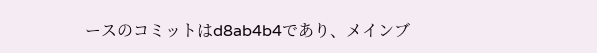ースのコミットはd8ab4b4であり、メインブ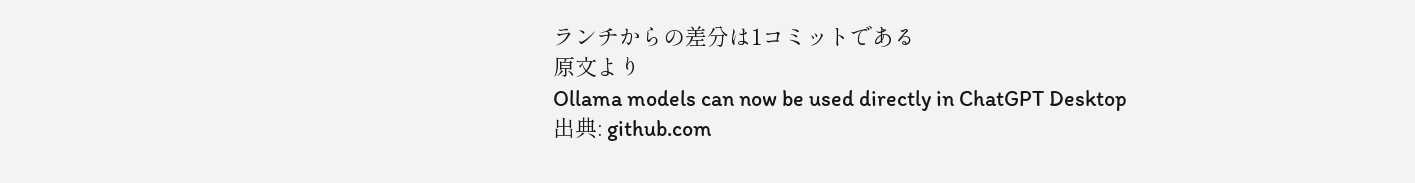ランチからの差分は1コミットである
原文より
Ollama models can now be used directly in ChatGPT Desktop
出典: github.com